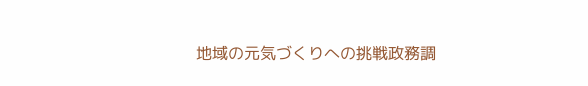地域の元気づくりへの挑戦政務調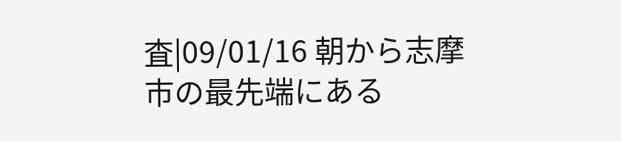査|09/01/16 朝から志摩市の最先端にある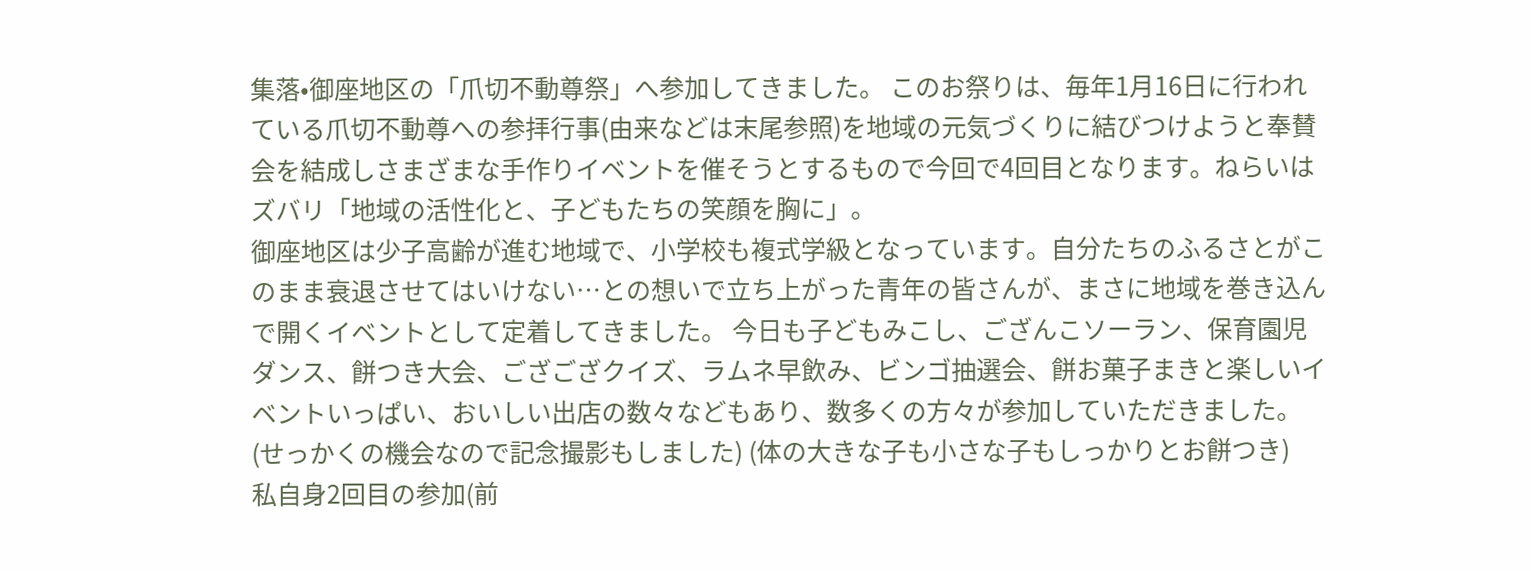集落•御座地区の「爪切不動尊祭」へ参加してきました。 このお祭りは、毎年1月16日に行われている爪切不動尊への参拝行事(由来などは末尾参照)を地域の元気づくりに結びつけようと奉賛会を結成しさまざまな手作りイベントを催そうとするもので今回で4回目となります。ねらいはズバリ「地域の活性化と、子どもたちの笑顔を胸に」。
御座地区は少子高齢が進む地域で、小学校も複式学級となっています。自分たちのふるさとがこのまま衰退させてはいけない…との想いで立ち上がった青年の皆さんが、まさに地域を巻き込んで開くイベントとして定着してきました。 今日も子どもみこし、ござんこソーラン、保育園児ダンス、餅つき大会、ござござクイズ、ラムネ早飲み、ビンゴ抽選会、餅お菓子まきと楽しいイベントいっぱい、おいしい出店の数々などもあり、数多くの方々が参加していただきました。
(せっかくの機会なので記念撮影もしました) (体の大きな子も小さな子もしっかりとお餅つき)
私自身2回目の参加(前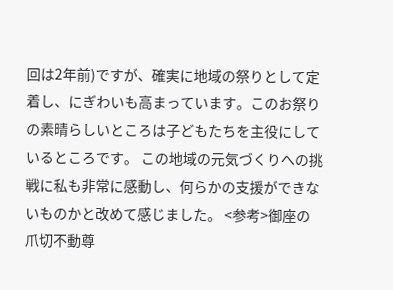回は2年前)ですが、確実に地域の祭りとして定着し、にぎわいも高まっています。このお祭りの素晴らしいところは子どもたちを主役にしているところです。 この地域の元気づくりへの挑戦に私も非常に感動し、何らかの支援ができないものかと改めて感じました。 <参考>御座の爪切不動尊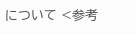について <参考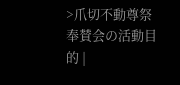>爪切不動尊祭奉賛会の活動目的 |